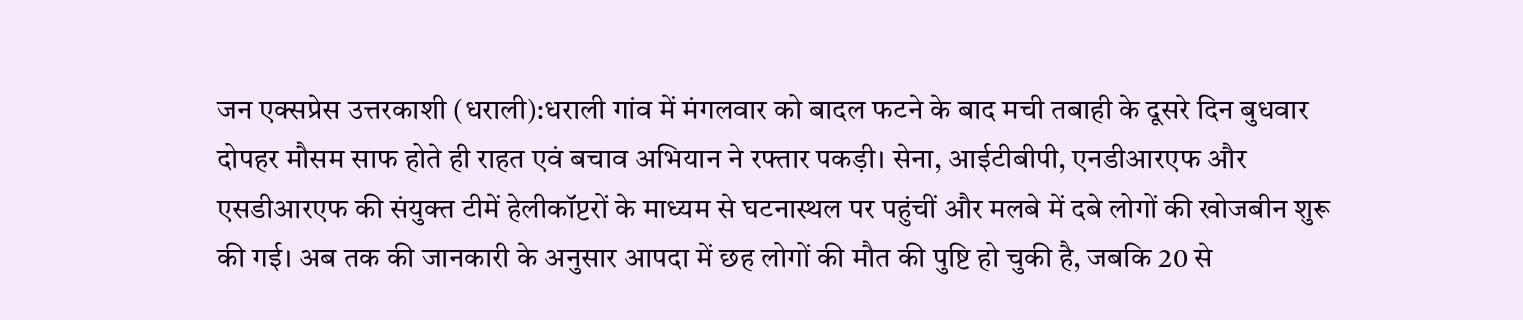जन एक्सप्रेस उत्तरकाशी (धराली):धराली गांव में मंगलवार को बादल फटने के बाद मची तबाही के दूसरे दिन बुधवार दोपहर मौसम साफ होते ही राहत एवं बचाव अभियान ने रफ्तार पकड़ी। सेना, आईटीबीपी, एनडीआरएफ और एसडीआरएफ की संयुक्त टीमें हेलीकॉप्टरों के माध्यम से घटनास्थल पर पहुंचीं और मलबे में दबे लोगों की खोजबीन शुरू की गई। अब तक की जानकारी के अनुसार आपदा में छह लोगों की मौत की पुष्टि हो चुकी है, जबकि 20 से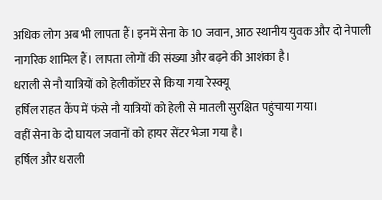अधिक लोग अब भी लापता हैं। इनमें सेना के 10 जवान, आठ स्थानीय युवक और दो नेपाली नागरिक शामिल हैं। लापता लोगों की संख्या और बढ़ने की आशंका है।
धराली से नौ यात्रियों को हेलीकॉप्टर से किया गया रेस्क्यू
हर्षिल राहत कैंप में फंसे नौ यात्रियों को हेली से मातली सुरक्षित पहुंचाया गया।
वहीं सेना के दो घायल जवानों को हायर सेंटर भेजा गया है।
हर्षिल और धराली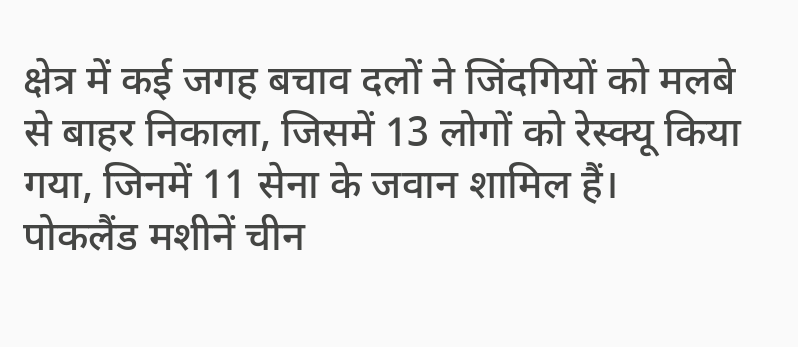क्षेत्र में कई जगह बचाव दलों ने जिंदगियों को मलबे से बाहर निकाला, जिसमें 13 लोगों को रेस्क्यू किया गया, जिनमें 11 सेना के जवान शामिल हैं।
पोकलैंड मशीनें चीन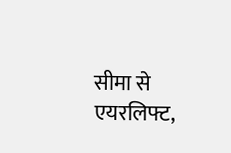सीमा से एयरलिफ्ट,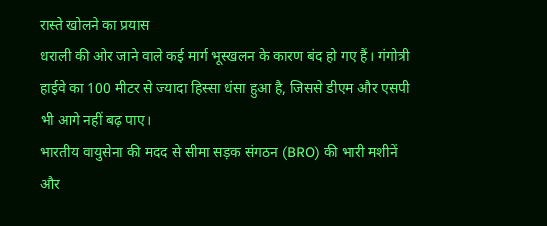रास्ते खोलने का प्रयास
धराली की ओर जाने वाले कई मार्ग भूस्खलन के कारण बंद हो गए हैं। गंगोत्री हाईवे का 100 मीटर से ज्यादा हिस्सा धंसा हुआ है, जिससे डीएम और एसपी भी आगे नहीं बढ़ पाए।
भारतीय वायुसेना की मदद से सीमा सड़क संगठन (BRO) की भारी मशीनें और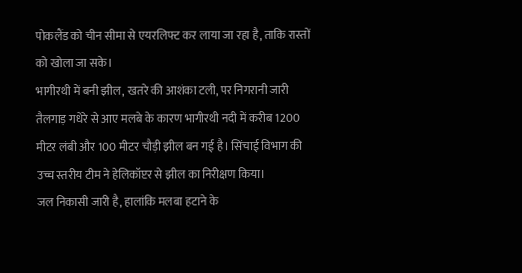पोकलैंड को चीन सीमा से एयरलिफ्ट कर लाया जा रहा है, ताकि रास्तों को खोला जा सके।
भागीरथी में बनी झील, खतरे की आशंका टली, पर निगरानी जारी
तैलगाड़ गधेरे से आए मलबे के कारण भागीरथी नदी में करीब 1200 मीटर लंबी और 100 मीटर चौड़ी झील बन गई है। सिंचाई विभाग की उच्च स्तरीय टीम ने हेलिकॉप्टर से झील का निरीक्षण किया।
जल निकासी जारी है, हालांकि मलबा हटाने के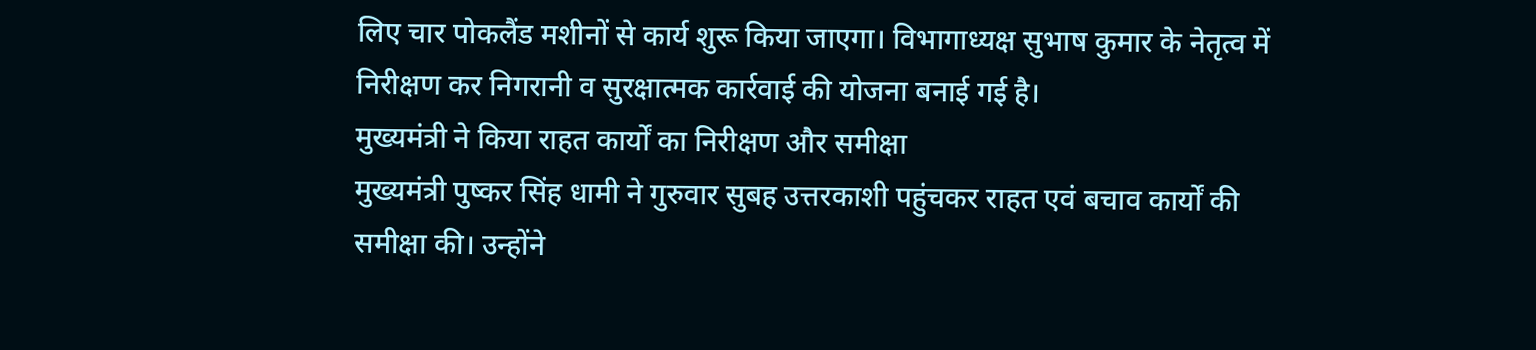लिए चार पोकलैंड मशीनों से कार्य शुरू किया जाएगा। विभागाध्यक्ष सुभाष कुमार के नेतृत्व में निरीक्षण कर निगरानी व सुरक्षात्मक कार्रवाई की योजना बनाई गई है।
मुख्यमंत्री ने किया राहत कार्यों का निरीक्षण और समीक्षा
मुख्यमंत्री पुष्कर सिंह धामी ने गुरुवार सुबह उत्तरकाशी पहुंचकर राहत एवं बचाव कार्यों की समीक्षा की। उन्होंने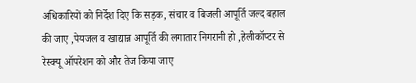अधिकारियों को निर्देश दिए कि सड़क, संचार व बिजली आपूर्ति जल्द बहाल की जाए ,पेयजल व खाद्यान्न आपूर्ति की लगातार निगरानी हो ,हेलीकॉप्टर से रेस्क्यू ऑपरेशन को और तेज किया जाए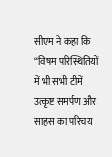सीएम ने कहा कि “विषम परिस्थितियों में भी सभी टीमें उत्कृष्ट समर्पण और साहस का परिचय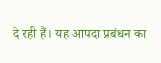दे रही हैं। यह आपदा प्रबंधन का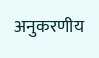अनुकरणीय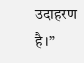उदाहरण है।”